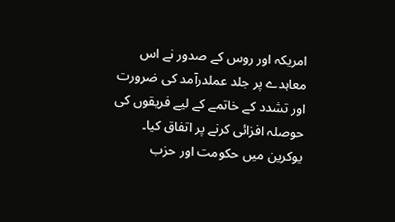امریکہ اور روس کے صدور نے اس معاہدے پر جلد عملدرآمد کی ضرورت اور تشدد کے خاتمے کے لیے فریقوں کی حوصلہ افزائی کرنے پر اتفاق کیا۔
یوکرین میں حکومت اور حزب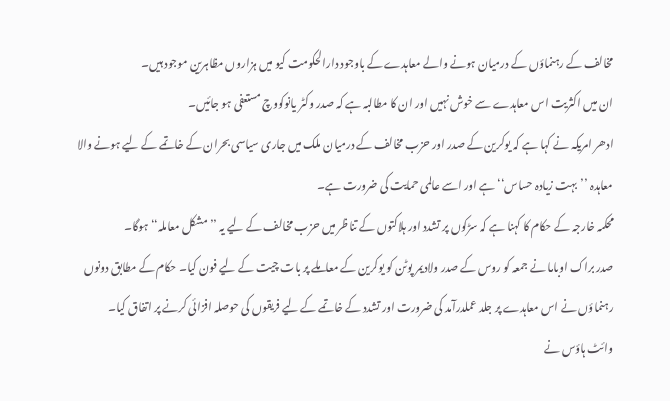مخالف کے رہنماؤں کے درمیان ہونے والے معاہدے کے باوجود دارالحکومت کیو میں ہزاروں مظاہرین موجود ہیں۔
ان میں اکثریت اس معاہدے سے خوش نہیں اور ان کا مطالبہ ہے کہ صدر وکٹر یانوکووچ مستعفی ہو جائیں۔
ادھر امریکہ نے کہا ہے کہ یوکرین کے صدر اور حزب مخالف کے درمیان ملک میں جاری سیاسی بحران کے خاتمے کے لیے ہونے والا معاہدہ ’’بہت زیادہ حساس‘‘ ہے اور اسے عالمی حمایت کی ضرورت ہے۔
محکمہ خارجہ کے حکام کا کہنا ہے کہ سڑکوں پر تشدد اور ہلاکتوں کے تناظر میں حزب مخالف کے لیے یہ ’’مشکل معاملہ‘‘ ہوگا۔
صدر براک اوباما نے جمعہ کو روس کے صدر ولادیمر پوٹن کو یوکرین کے معاملے پر بات چیت کے لیے فون کیا۔ حکام کے مطابق دونوں رہنماؤں نے اس معاہدے پر جلد عملدرآمد کی ضرورت اور تشدد کے خاتمے کے لیے فریقوں کی حوصلہ افزائی کرنے پر اتفاق کیا۔
وائٹ ہاؤس نے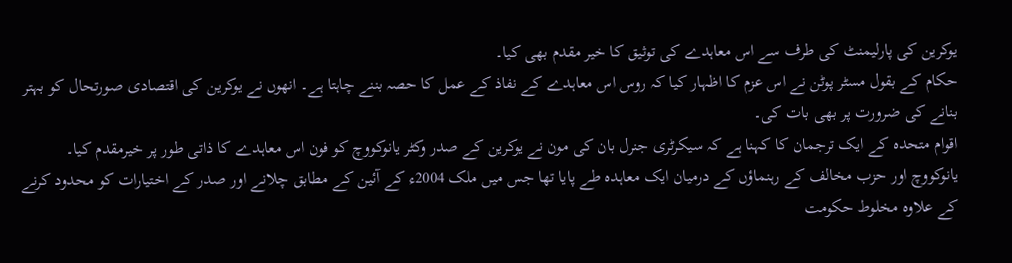یوکرین کی پارلیمنٹ کی طرف سے اس معاہدے کی توثیق کا خیر مقدم بھی کیا۔
حکام کے بقول مسٹر پوٹن نے اس عزم کا اظہار کیا کہ روس اس معاہدے کے نفاذ کے عمل کا حصہ بننے چاہتا ہے۔ انھوں نے یوکرین کی اقتصادی صورتحال کو بہتر بنانے کی ضرورت پر بھی بات کی۔
اقوام متحدہ کے ایک ترجمان کا کہنا ہے کہ سیکرٹری جنرل بان کی مون نے یوکرین کے صدر وکٹر یانوکووچ کو فون اس معاہدے کا ذاتی طور پر خیرمقدم کیا۔
یانوکووچ اور حزب مخالف کے رہنماؤں کے درمیان ایک معاہدہ طے پایا تھا جس میں ملک 2004ء کے آئین کے مطابق چلانے اور صدر کے اختیارات کو محدود کرنے کے علاوہ مخلوط حکومت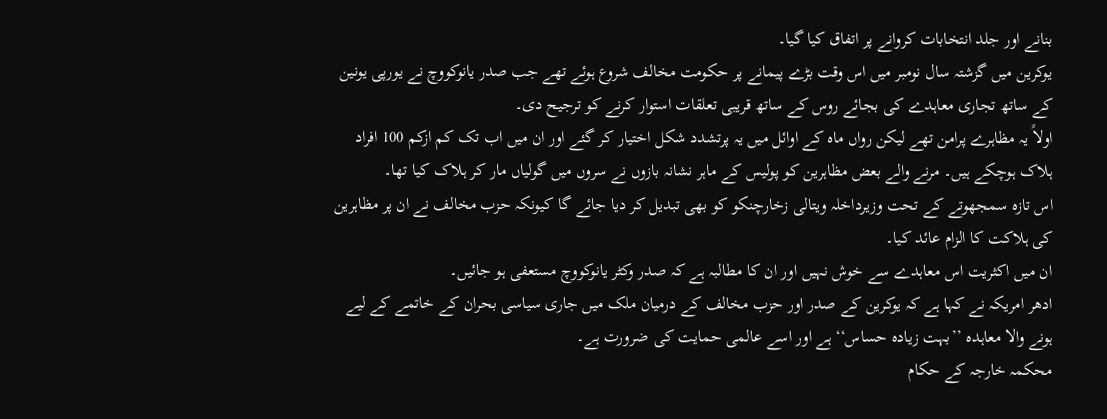بنانے اور جلد انتخابات کروانے پر اتفاق کیا گیا۔
یوکرین میں گزشتہ سال نومبر میں اس وقت بڑے پیمانے پر حکومت مخالف شروع ہوئے تھے جب صدر یانوکووچ نے یورپی یونین کے ساتھ تجاری معاہدے کی بجائے روس کے ساتھ قریبی تعلقات استوار کرنے کو ترجیح دی۔
اولاً یہ مظاہرے پرامن تھے لیکن رواں ماہ کے اوائل میں یہ پرتشدد شکل اختیار کر گئے اور ان میں اب تک کم ازکم 100 افراد ہلاک ہوچکے ہیں۔ مرنے والے بعض مظاہرین کو پولیس کے ماہر نشانہ بازوں نے سروں میں گولیاں مار کر ہلاک کیا تھا۔
اس تازہ سمجھوتے کے تحت وزیرداخلہ ویتالی زخارچنکو کو بھی تبدیل کر دیا جائے گا کیونکہ حزب مخالف نے ان پر مظاہرین کی ہلاکت کا الزام عائد کیا۔
ان میں اکثریت اس معاہدے سے خوش نہیں اور ان کا مطالبہ ہے کہ صدر وکٹر یانوکووچ مستعفی ہو جائیں۔
ادھر امریکہ نے کہا ہے کہ یوکرین کے صدر اور حزب مخالف کے درمیان ملک میں جاری سیاسی بحران کے خاتمے کے لیے ہونے والا معاہدہ ’’بہت زیادہ حساس‘‘ ہے اور اسے عالمی حمایت کی ضرورت ہے۔
محکمہ خارجہ کے حکام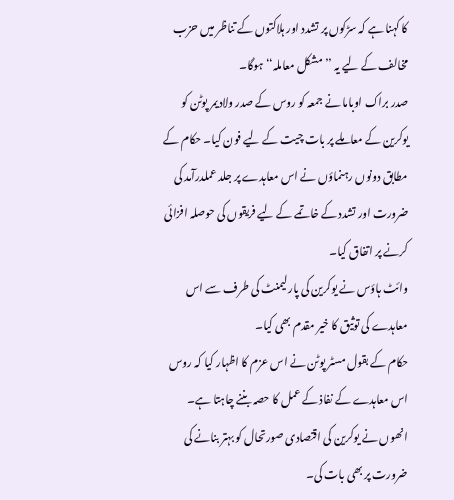کا کہنا ہے کہ سڑکوں پر تشدد اور ہلاکتوں کے تناظر میں حزب مخالف کے لیے یہ ’’مشکل معاملہ‘‘ ہوگا۔
صدر براک اوباما نے جمعہ کو روس کے صدر ولادیمر پوٹن کو یوکرین کے معاملے پر بات چیت کے لیے فون کیا۔ حکام کے مطابق دونوں رہنماؤں نے اس معاہدے پر جلد عملدرآمد کی ضرورت اور تشدد کے خاتمے کے لیے فریقوں کی حوصلہ افزائی کرنے پر اتفاق کیا۔
وائٹ ہاؤس نے یوکرین کی پارلیمنٹ کی طرف سے اس معاہدے کی توثیق کا خیر مقدم بھی کیا۔
حکام کے بقول مسٹر پوٹن نے اس عزم کا اظہار کیا کہ روس اس معاہدے کے نفاذ کے عمل کا حصہ بننے چاہتا ہے۔ انھوں نے یوکرین کی اقتصادی صورتحال کو بہتر بنانے کی ضرورت پر بھی بات کی۔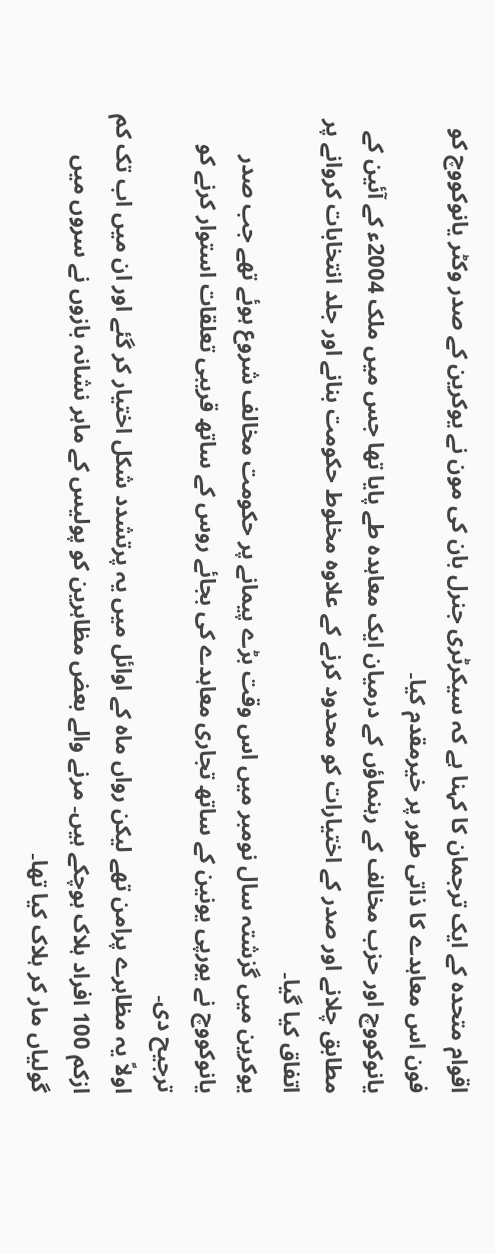اقوام متحدہ کے ایک ترجمان کا کہنا ہے کہ سیکرٹری جنرل بان کی مون نے یوکرین کے صدر وکٹر یانوکووچ کو فون اس معاہدے کا ذاتی طور پر خیرمقدم کیا۔
یانوکووچ اور حزب مخالف کے رہنماؤں کے درمیان ایک معاہدہ طے پایا تھا جس میں ملک 2004ء کے آئین کے مطابق چلانے اور صدر کے اختیارات کو محدود کرنے کے علاوہ مخلوط حکومت بنانے اور جلد انتخابات کروانے پر اتفاق کیا گیا۔
یوکرین میں گزشتہ سال نومبر میں اس وقت بڑے پیمانے پر حکومت مخالف شروع ہوئے تھے جب صدر یانوکووچ نے یورپی یونین کے ساتھ تجاری معاہدے کی بجائے روس کے ساتھ قریبی تعلقات استوار کرنے کو ترجیح دی۔
اولاً یہ مظاہرے پرامن تھے لیکن رواں ماہ کے اوائل میں یہ پرتشدد شکل اختیار کر گئے اور ان میں اب تک کم ازکم 100 افراد ہلاک ہوچکے ہیں۔ مرنے والے بعض مظاہرین کو پولیس کے ماہر نشانہ بازوں نے سروں میں گولیاں مار کر ہلاک کیا تھا۔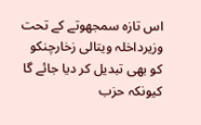اس تازہ سمجھوتے کے تحت وزیرداخلہ ویتالی زخارچنکو کو بھی تبدیل کر دیا جائے گا کیونکہ حزب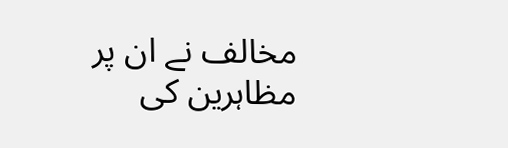مخالف نے ان پر مظاہرین کی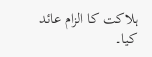ہلاکت کا الزام عائد کیا۔